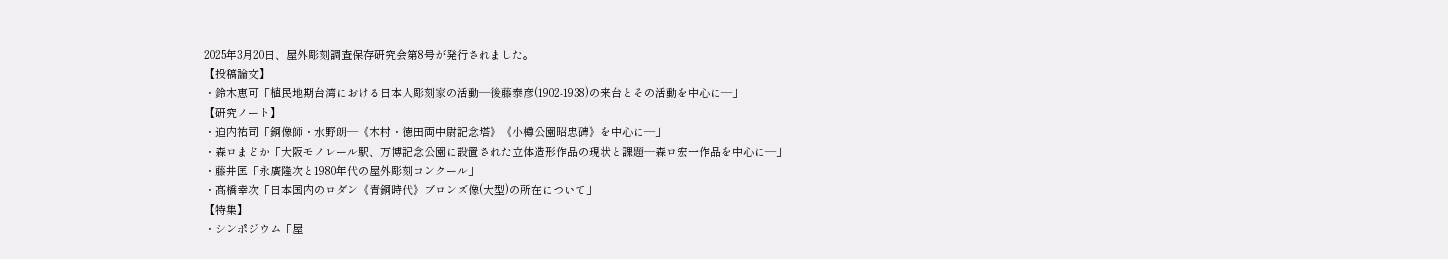2025年3月20日、屋外彫刻調査保存研究会第8号が発行されました。
【投稿論文】
・鈴木恵可「植民地期台湾における日本人彫刻家の活動―後藤泰彦(1902-1938)の来台とその活動を中心に―」
【研究ノート】
・迫内祐司「銅像師・水野朗―《木村・徳田両中尉記念塔》《小樽公園昭忠碑》を中心に―」
・森ロまどか「大阪モノレール駅、万博記念公園に設置された立体造形作品の現状と課題―森ロ宏一作品を中心に―」
・藤井匡「永廣隆次と1980年代の屋外彫刻コンクール」
・髙橋幸次「日本国内のロダン《青銅時代》ブロンズ像(大型)の所在について」
【特集】
・シンポジウム「屋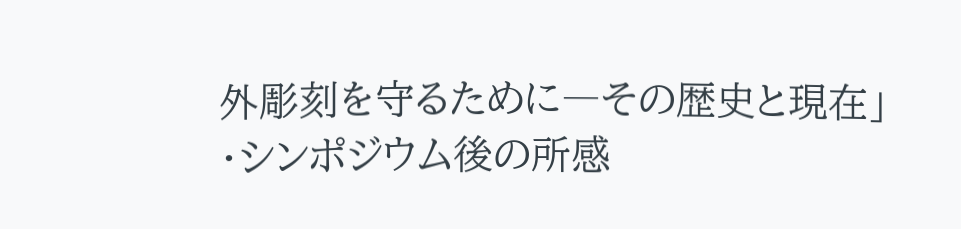外彫刻を守るために―その歴史と現在」
・シンポジウム後の所感